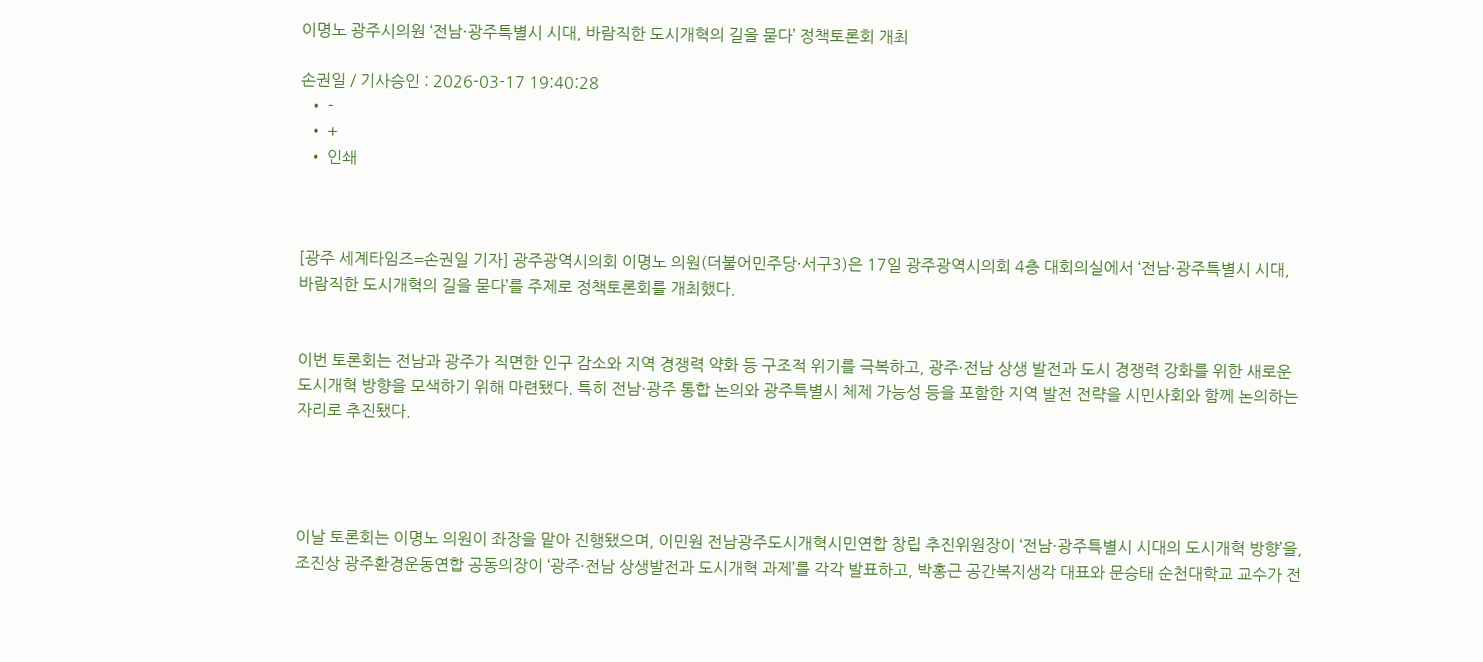이명노 광주시의원 ‘전남·광주특별시 시대, 바람직한 도시개혁의 길을 묻다’ 정책토론회 개최

손권일 / 기사승인 : 2026-03-17 19:40:28
  • -
  • +
  • 인쇄



[광주 세계타임즈=손권일 기자] 광주광역시의회 이명노 의원(더불어민주당·서구3)은 17일 광주광역시의회 4층 대회의실에서 ‘전남·광주특별시 시대, 바람직한 도시개혁의 길을 묻다’를 주제로 정책토론회를 개최했다.


이번 토론회는 전남과 광주가 직면한 인구 감소와 지역 경쟁력 약화 등 구조적 위기를 극복하고, 광주·전남 상생 발전과 도시 경쟁력 강화를 위한 새로운 도시개혁 방향을 모색하기 위해 마련됐다. 특히 전남·광주 통합 논의와 광주특별시 체제 가능성 등을 포함한 지역 발전 전략을 시민사회와 함께 논의하는 자리로 추진됐다.




이날 토론회는 이명노 의원이 좌장을 맡아 진행됐으며, 이민원 전남광주도시개혁시민연합 창립 추진위원장이 ‘전남·광주특별시 시대의 도시개혁 방향’을, 조진상 광주환경운동연합 공동의장이 ‘광주·전남 상생발전과 도시개혁 과제’를 각각 발표하고, 박홍근 공간복지생각 대표와 문승태 순천대학교 교수가 전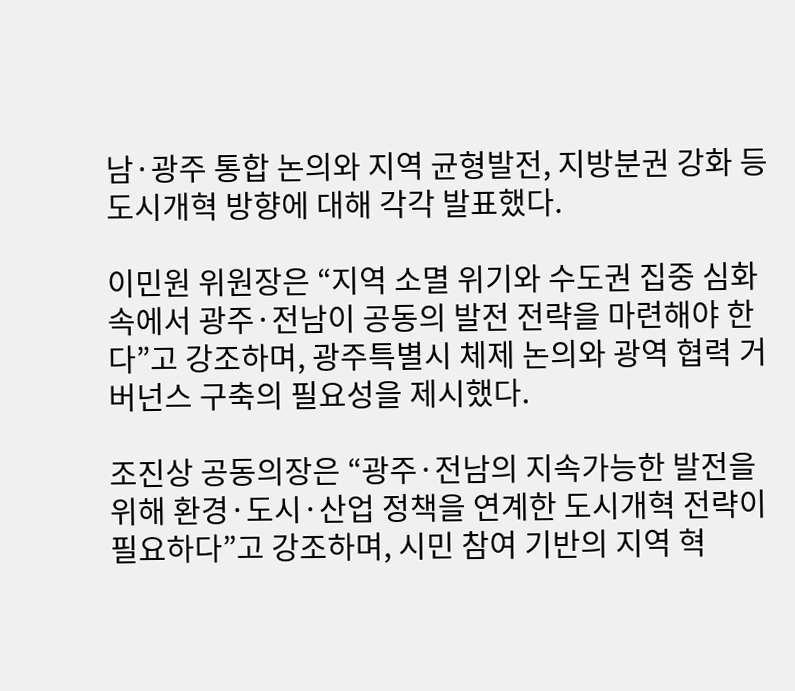남·광주 통합 논의와 지역 균형발전, 지방분권 강화 등 도시개혁 방향에 대해 각각 발표했다.

이민원 위원장은 “지역 소멸 위기와 수도권 집중 심화 속에서 광주·전남이 공동의 발전 전략을 마련해야 한다”고 강조하며, 광주특별시 체제 논의와 광역 협력 거버넌스 구축의 필요성을 제시했다.

조진상 공동의장은 “광주·전남의 지속가능한 발전을 위해 환경·도시·산업 정책을 연계한 도시개혁 전략이 필요하다”고 강조하며, 시민 참여 기반의 지역 혁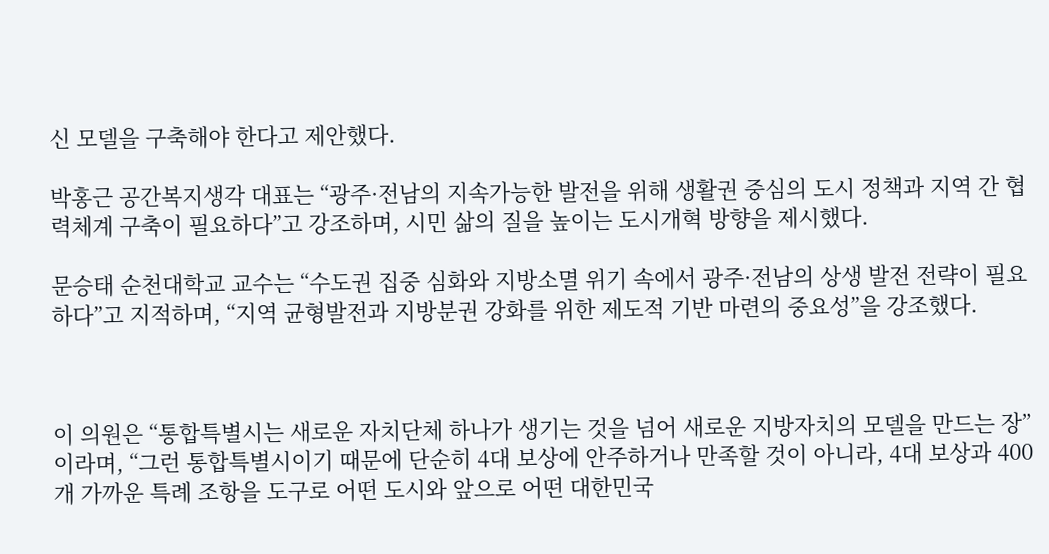신 모델을 구축해야 한다고 제안했다.

박홍근 공간복지생각 대표는 “광주·전남의 지속가능한 발전을 위해 생활권 중심의 도시 정책과 지역 간 협력체계 구축이 필요하다”고 강조하며, 시민 삶의 질을 높이는 도시개혁 방향을 제시했다.

문승태 순천대학교 교수는 “수도권 집중 심화와 지방소멸 위기 속에서 광주·전남의 상생 발전 전략이 필요하다”고 지적하며, “지역 균형발전과 지방분권 강화를 위한 제도적 기반 마련의 중요성”을 강조했다.



이 의원은 “통합특별시는 새로운 자치단체 하나가 생기는 것을 넘어 새로운 지방자치의 모델을 만드는 장”이라며, “그런 통합특별시이기 때문에 단순히 4대 보상에 안주하거나 만족할 것이 아니라, 4대 보상과 400개 가까운 특례 조항을 도구로 어떤 도시와 앞으로 어떤 대한민국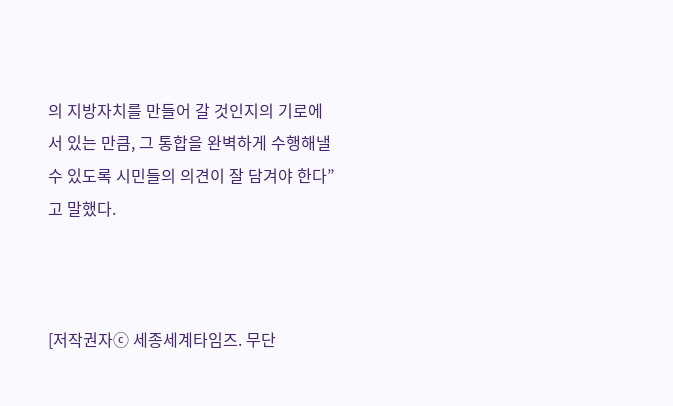의 지방자치를 만들어 갈 것인지의 기로에 서 있는 만큼, 그 통합을 완벽하게 수행해낼 수 있도록 시민들의 의견이 잘 담겨야 한다”고 말했다.



[저작권자ⓒ 세종세계타임즈. 무단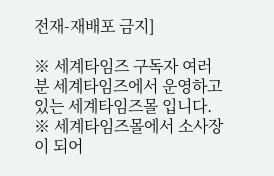전재-재배포 금지]

※ 세계타임즈 구독자 여러분 세계타임즈에서 운영하고 있는 세계타임즈몰 입니다.
※ 세계타임즈몰에서 소사장이 되어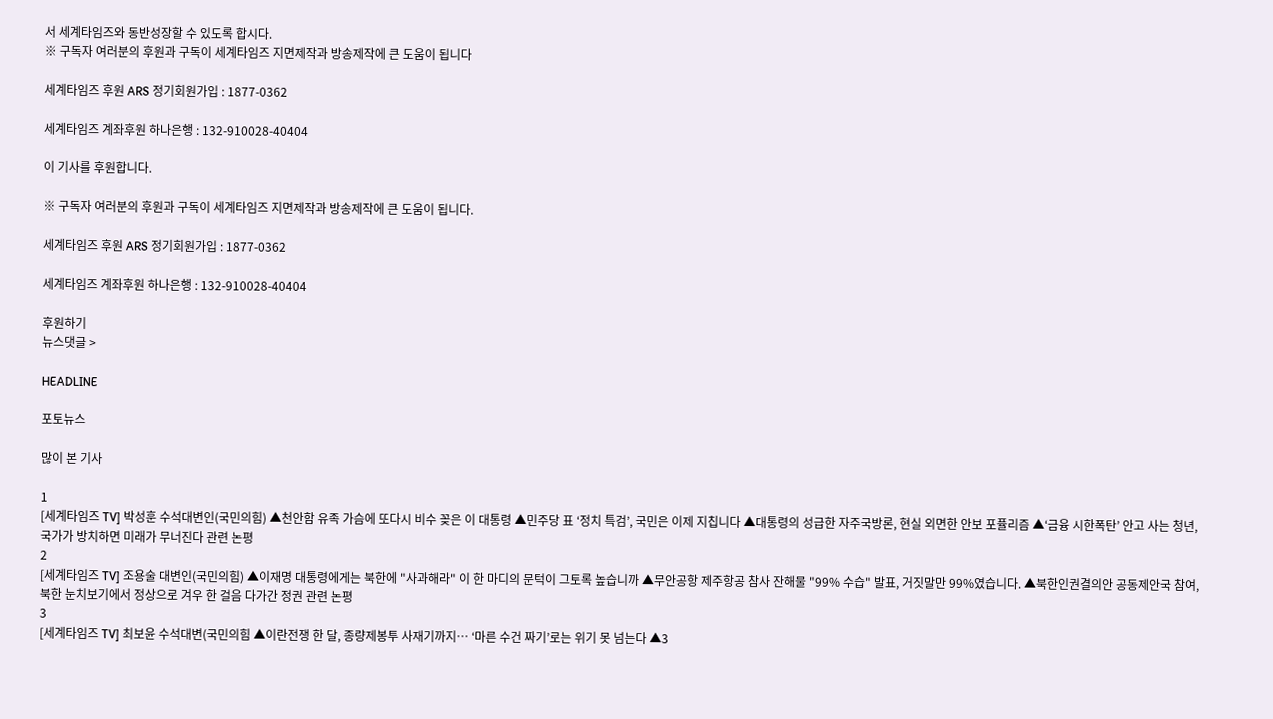서 세계타임즈와 동반성장할 수 있도록 합시다.
※ 구독자 여러분의 후원과 구독이 세계타임즈 지면제작과 방송제작에 큰 도움이 됩니다

세계타임즈 후원 ARS 정기회원가입 : 1877-0362

세계타임즈 계좌후원 하나은행 : 132-910028-40404

이 기사를 후원합니다.

※ 구독자 여러분의 후원과 구독이 세계타임즈 지면제작과 방송제작에 큰 도움이 됩니다.

세계타임즈 후원 ARS 정기회원가입 : 1877-0362

세계타임즈 계좌후원 하나은행 : 132-910028-40404

후원하기
뉴스댓글 >

HEADLINE

포토뉴스

많이 본 기사

1
[세계타임즈 TV] 박성훈 수석대변인(국민의힘) ▲천안함 유족 가슴에 또다시 비수 꽂은 이 대통령 ▲민주당 표 ‘정치 특검’, 국민은 이제 지칩니다 ▲대통령의 성급한 자주국방론, 현실 외면한 안보 포퓰리즘 ▲‘금융 시한폭탄’ 안고 사는 청년, 국가가 방치하면 미래가 무너진다 관련 논평
2
[세계타임즈 TV] 조용술 대변인(국민의힘) ▲이재명 대통령에게는 북한에 "사과해라" 이 한 마디의 문턱이 그토록 높습니까 ▲무안공항 제주항공 참사 잔해물 "99% 수습" 발표, 거짓말만 99%였습니다. ▲북한인권결의안 공동제안국 참여, 북한 눈치보기에서 정상으로 겨우 한 걸음 다가간 정권 관련 논평
3
[세계타임즈 TV] 최보윤 수석대변(국민의힘 ▲이란전쟁 한 달, 종량제봉투 사재기까지… ‘마른 수건 짜기’로는 위기 못 넘는다 ▲3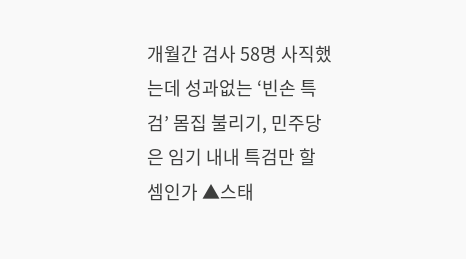개월간 검사 58명 사직했는데 성과없는 ‘빈손 특검’ 몸집 불리기, 민주당은 임기 내내 특검만 할 셈인가 ▲스태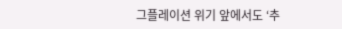그플레이션 위기 앞에서도 ‘추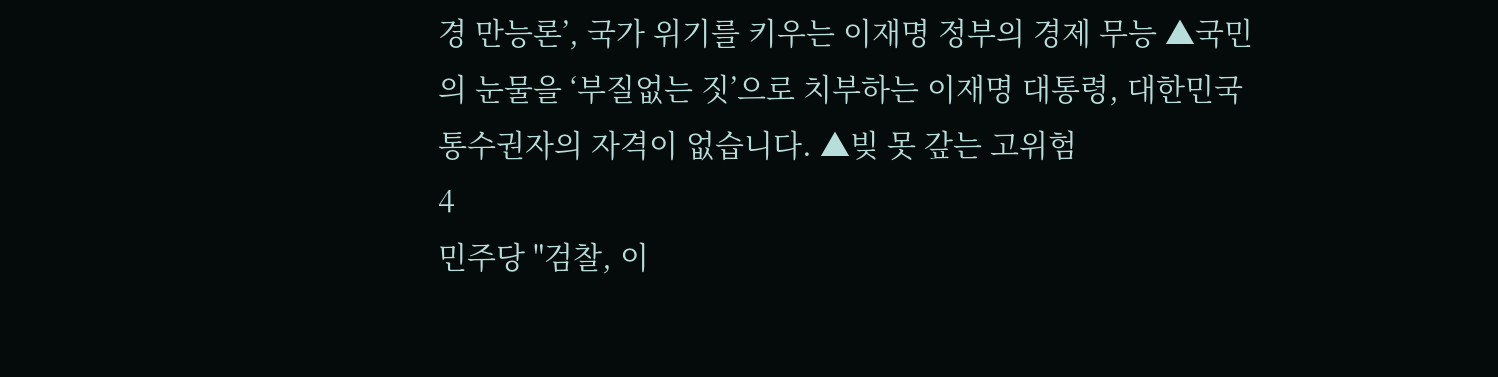경 만능론’, 국가 위기를 키우는 이재명 정부의 경제 무능 ▲국민의 눈물을 ‘부질없는 짓’으로 치부하는 이재명 대통령, 대한민국 통수권자의 자격이 없습니다. ▲빚 못 갚는 고위험
4
민주당 "검찰, 이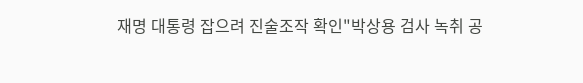재명 대통령 잡으려 진술조작 확인"박상용 검사 녹취 공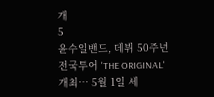개
5
윤수일밴드, 데뷔 50주년 전국투어 'THE ORIGINAL' 개최… 5월 1일 세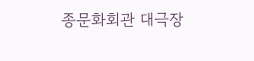종문화회관 대극장